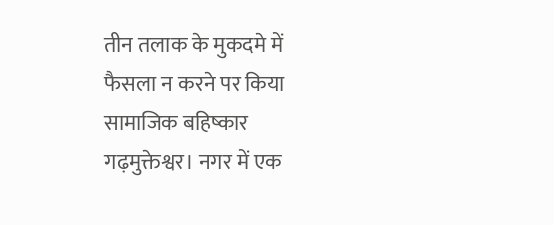तीन तलाक के मुकदमे में फैसला न करने पर किया सामाजिक बहिष्कार
गढ़मुक्तेश्वर। नगर में एक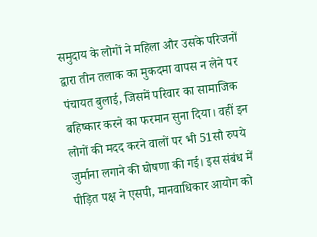समुदाय के लोगों ने महिला और उसके परिजनों द्वारा तीन तलाक का मुकदमा वापस न लेने पर पंचायत बुलाई, जिसमें परिवार का सामाजिक बहिष्कार करने का फरमान सुना दिया। वहीं इन लोगों की मदद करने वालों पर भी 51सौ रुपये जुर्माना लगाने की घोषणा की गई। इस संबंध में पीड़ित पक्ष ने एसपी, मानवाधिकार आयोग को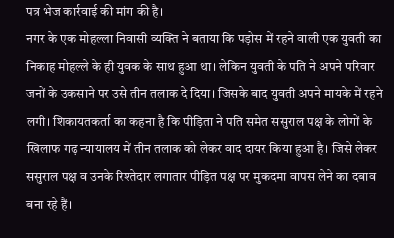पत्र भेज कार्रवाई की मांग की है।
नगर के एक मोहल्ला निवासी व्यक्ति ने बताया कि पड़ोस में रहने वाली एक युवती का निकाह मोहल्ले के ही युवक के साथ हुआ था। लेकिन युवती के पति ने अपने परिवार जनों के उकसाने पर उसे तीन तलाक दे दिया। जिसके बाद युवती अपने मायके में रहने लगी। शिकायतकर्ता का कहना है कि पीड़िता ने पति समेत ससुराल पक्ष के लोगों के खिलाफ गढ़ न्यायालय में तीन तलाक को लेकर वाद दायर किया हुआ है। जिसे लेकर ससुराल पक्ष व उनके रिश्तेदार लगातार पीड़ित पक्ष पर मुकदमा वापस लेने का दबाव बना रहे हैं।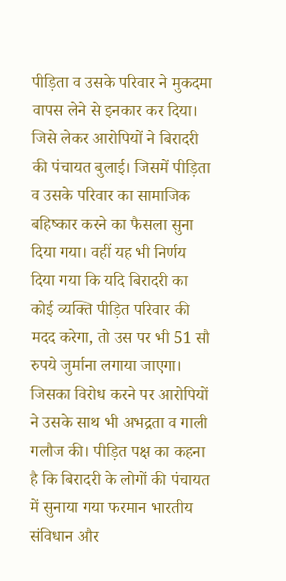पीड़िता व उसके परिवार ने मुकदमा वापस लेने से इनकार कर दिया। जिसे लेकर आरोपियों ने बिरादरी की पंचायत बुलाई। जिसमें पीड़िता व उसके परिवार का सामाजिक बहिष्कार करने का फैसला सुना दिया गया। वहीं यह भी निर्णय दिया गया कि यदि बिरादरी का कोई व्यक्ति पीड़ित परिवार की मदद करेगा, तो उस पर भी 51 सौ रुपये जुर्माना लगाया जाएगा। जिसका विरोध करने पर आरोपियों ने उसके साथ भी अभद्रता व गाली गलौज की। पीड़ित पक्ष का कहना है कि बिरादरी के लोगों की पंचायत में सुनाया गया फरमान भारतीय संविधान और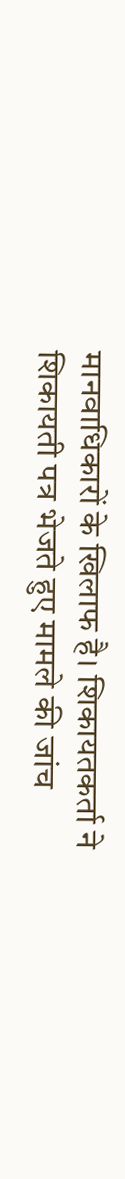मानवाधिकारों के खिलाफ है। शिकायतकर्ता ने शिकायती पत्र भेजते हुए मामले की जांच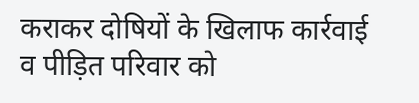कराकर दोषियों के खिलाफ कार्रवाई व पीड़ित परिवार को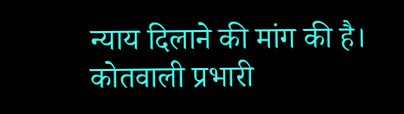न्याय दिलाने की मांग की है।
कोतवाली प्रभारी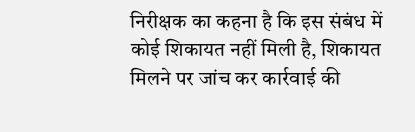निरीक्षक का कहना है कि इस संबंध में कोई शिकायत नहीं मिली है, शिकायत मिलने पर जांच कर कार्रवाई की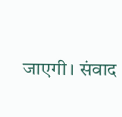जाएगी। संवाद